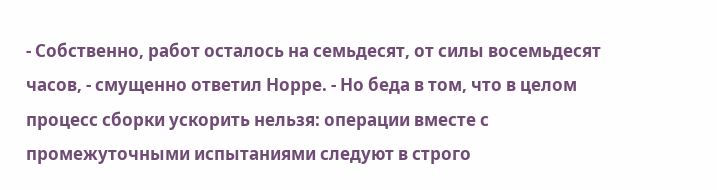- Собственно, работ осталось на семьдесят, от силы восемьдесят часов, - смущенно ответил Норре. - Но беда в том, что в целом процесс сборки ускорить нельзя: операции вместе с промежуточными испытаниями следуют в строго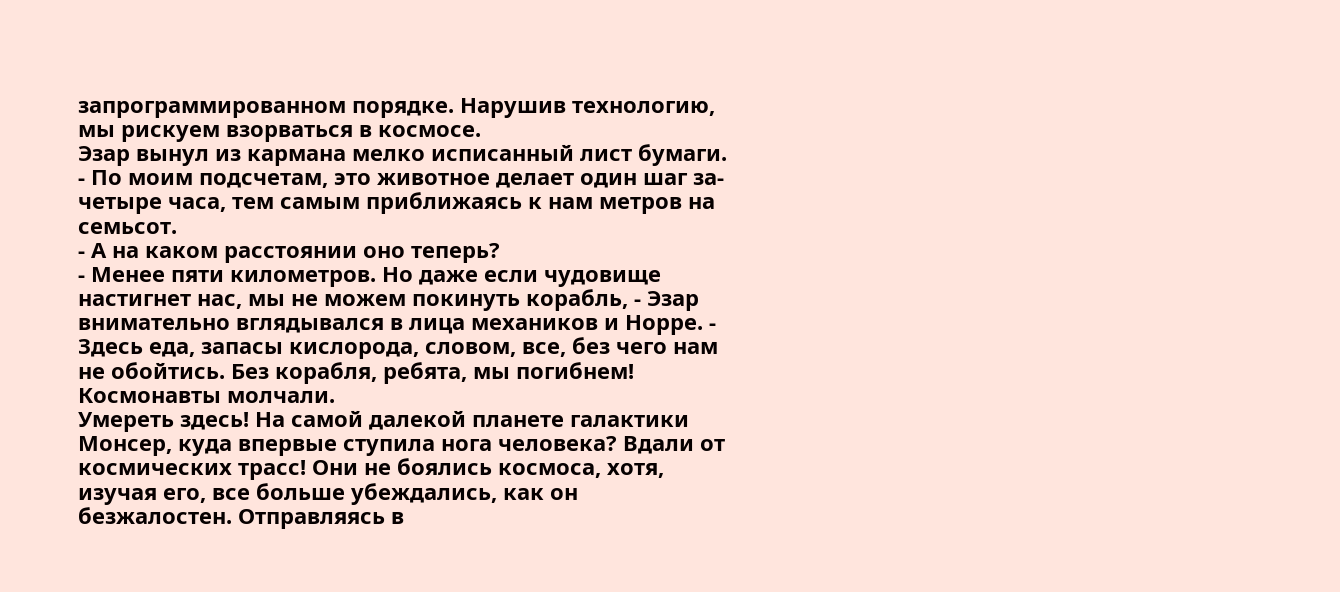запрограммированном порядке. Нарушив технологию, мы рискуем взорваться в космосе.
Эзар вынул из кармана мелко исписанный лист бумаги.
- По моим подсчетам, это животное делает один шаг за-четыре часа, тем самым приближаясь к нам метров на семьсот.
- А на каком расстоянии оно теперь?
- Менее пяти километров. Но даже если чудовище настигнет нас, мы не можем покинуть корабль, - Эзар внимательно вглядывался в лица механиков и Норре. - Здесь еда, запасы кислорода, словом, все, без чего нам не обойтись. Без корабля, ребята, мы погибнем!
Космонавты молчали.
Умереть здесь! На самой далекой планете галактики Монсер, куда впервые ступила нога человека? Вдали от космических трасс! Они не боялись космоса, хотя, изучая его, все больше убеждались, как он безжалостен. Отправляясь в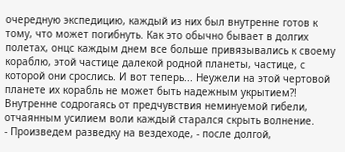очередную экспедицию, каждый из них был внутренне готов к тому, что может погибнуть. Как это обычно бывает в долгих полетах, онцс каждым днем все больше привязывались к своему кораблю, этой частице далекой родной планеты, частице, с которой они срослись. И вот теперь... Неужели на этой чертовой планете их корабль не может быть надежным укрытием?!
Внутренне содрогаясь от предчувствия неминуемой гибели, отчаянным усилием воли каждый старался скрыть волнение.
- Произведем разведку на вездеходе, - после долгой,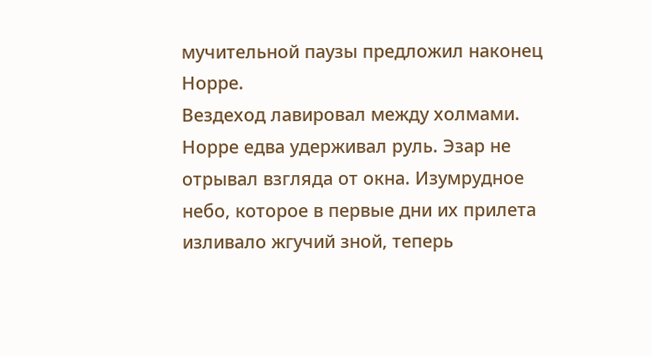мучительной паузы предложил наконец Норре.
Вездеход лавировал между холмами. Норре едва удерживал руль. Эзар не отрывал взгляда от окна. Изумрудное небо, которое в первые дни их прилета изливало жгучий зной, теперь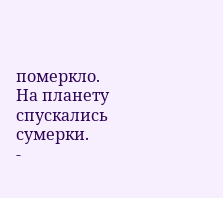померкло. На планету спускались сумерки.
-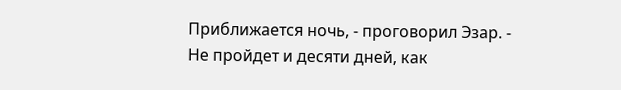Приближается ночь, - проговорил Эзар. - Не пройдет и десяти дней, как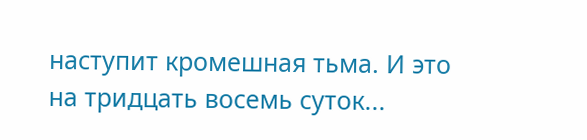наступит кромешная тьма. И это на тридцать восемь суток...